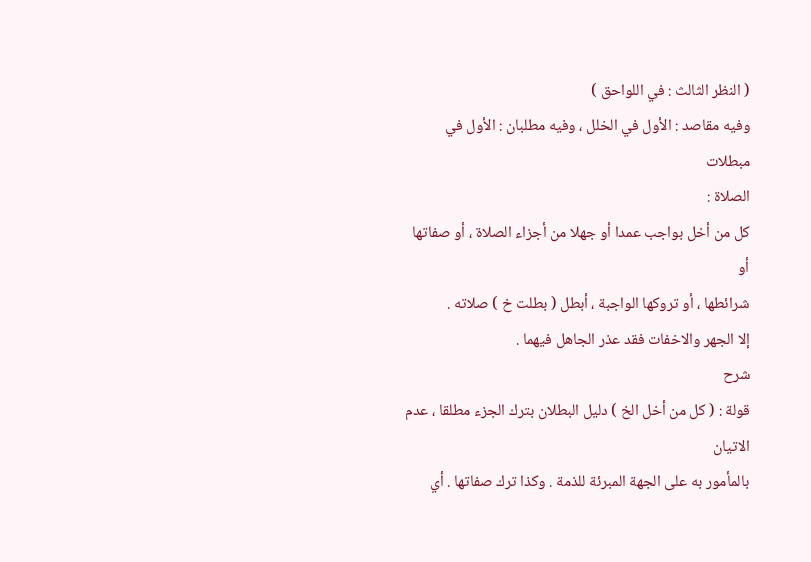( النظر الثالث : في اللواحق )
وفيه مقاصد : الأول في الخلل ، وفيه مطلبان : الأول في مبطلات
الصلاة :
كل من أخل بواجب عمدا أو جهلا من أجزاء الصلاة ، أو صفاتها أو
شرائطها ، أو تروكها الواجبة ، أبطل ( بطلت خ ) صلاته .
إلا الجهر والاخفات فقد عذر الجاهل فيهما .
شرح
قولة : ( كل من أخل الخ ) دليل البطلان بترك الجزء مطلقا ، عدم الاتيان
بالمأمور به على الجهة المبرئة للذمة . وكذا ترك صفاتها . أي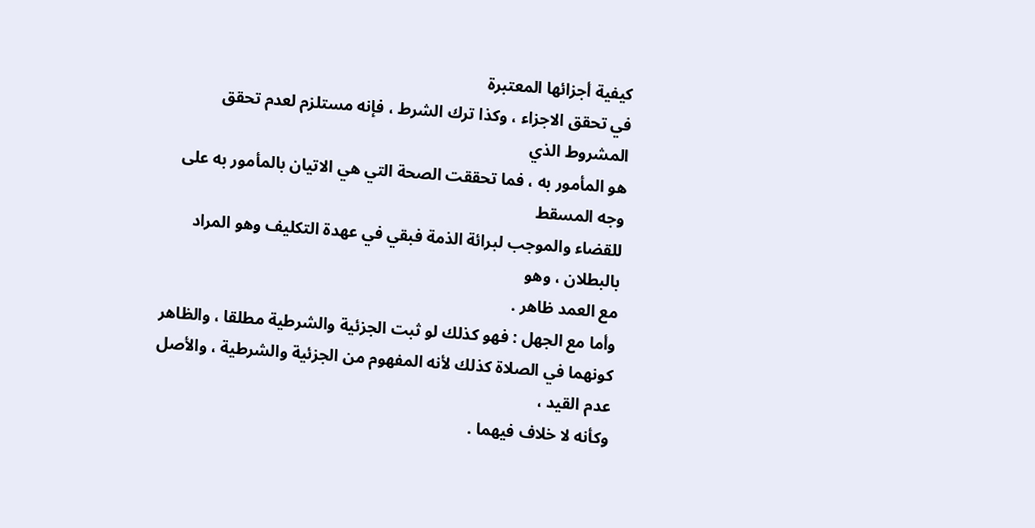كيفية أجزائها المعتبرة
في تحقق الاجزاء ، وكذا ترك الشرط ، فإنه مستلزم لعدم تحقق المشروط الذي
هو المأمور به ، فما تحققت الصحة التي هي الاتيان بالمأمور به على وجه المسقط
للقضاء والموجب لبرائة الذمة فبقي في عهدة التكليف وهو المراد بالبطلان ، وهو
مع العمد ظاهر .
وأما مع الجهل : فهو كذلك لو ثبت الجزئية والشرطية مطلقا ، والظاهر
كونهما في الصلاة كذلك لأنه المفهوم من الجزئية والشرطية ، والأصل عدم القيد ،
وكأنه لا خلاف فيهما .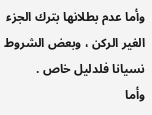وأما عدم بطلانها بترك الجزء الغير الركن ، وبعض الشروط
نسيانا فلدليل خاص .
وأما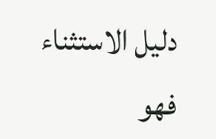دليل الاستثناء فهو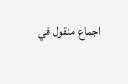اجماع منقول في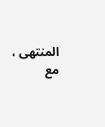المنتهى ، مع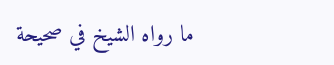ما رواه الشيخ في صحيحة